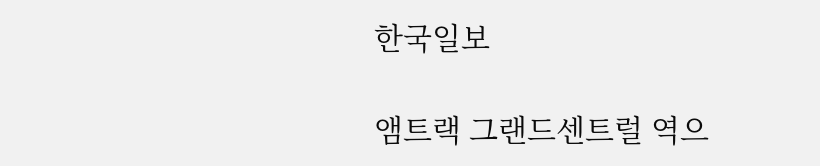한국일보

앰트랙 그랜드센트럴 역으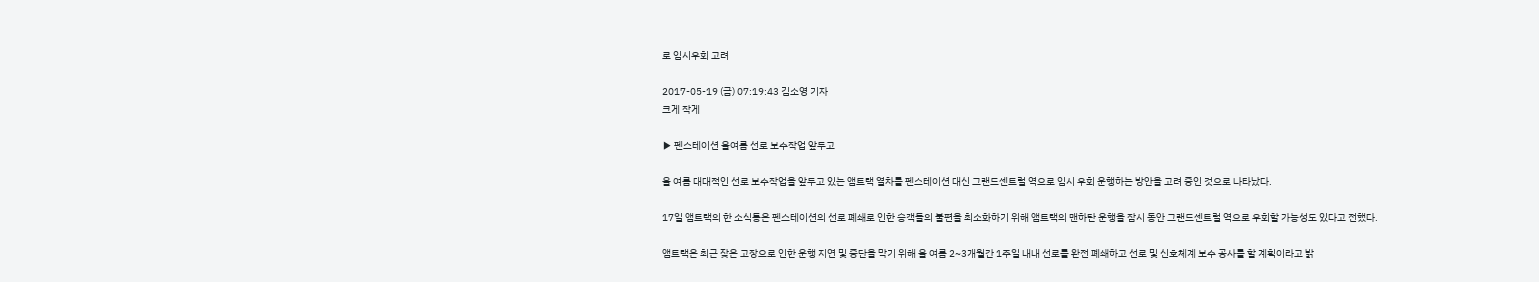로 임시우회 고려

2017-05-19 (금) 07:19:43 김소영 기자
크게 작게

▶ 펜스테이션 올여름 선로 보수작업 앞두고

올 여름 대대적인 선로 보수작업을 앞두고 있는 앰트랙 열차를 펜스테이션 대신 그랜드센트럴 역으로 임시 우회 운행하는 방안을 고려 중인 것으로 나타났다.

17일 앰트랙의 한 소식통은 펜스테이션의 선로 폐쇄로 인한 승객들의 불편을 최소화하기 위해 앰트랙의 맨하탄 운행을 잠시 동안 그랜드센트럴 역으로 우회할 가능성도 있다고 전했다.

앰트랙은 최근 잦은 고장으로 인한 운행 지연 및 중단을 막기 위해 올 여름 2~3개월간 1주일 내내 선로를 완전 폐쇄하고 선로 및 신호체계 보수 공사를 할 계획이라고 밝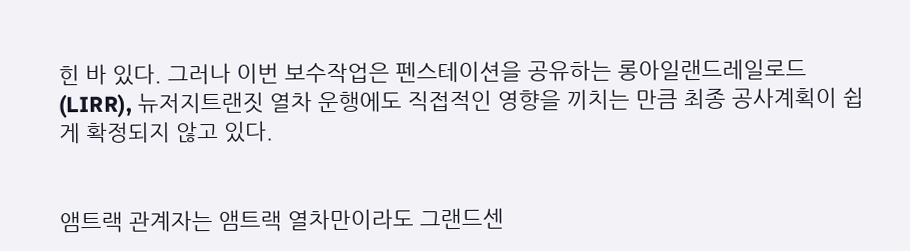힌 바 있다. 그러나 이번 보수작업은 펜스테이션을 공유하는 롱아일랜드레일로드(LIRR), 뉴저지트랜짓 열차 운행에도 직접적인 영향을 끼치는 만큼 최종 공사계획이 쉽게 확정되지 않고 있다.


앰트랙 관계자는 앰트랙 열차만이라도 그랜드센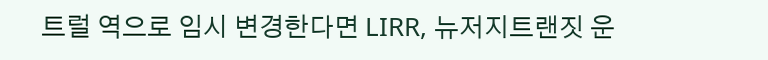트럴 역으로 임시 변경한다면 LIRR, 뉴저지트랜짓 운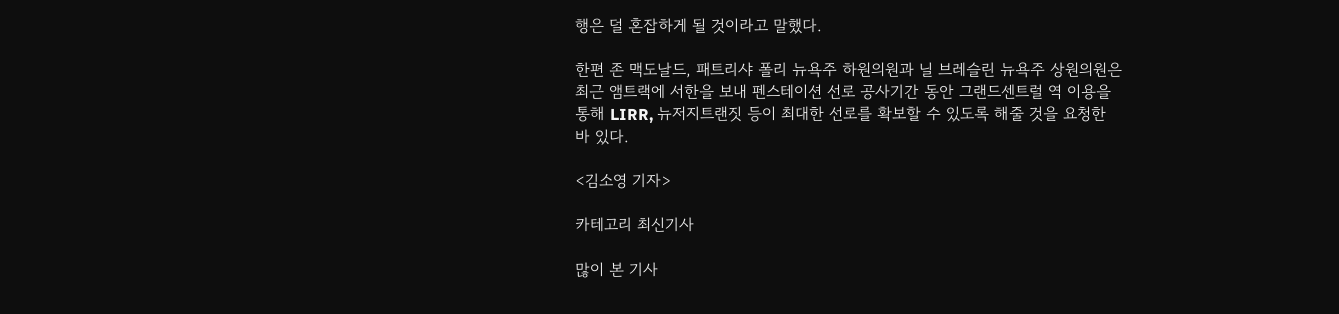행은 덜 혼잡하게 될 것이라고 말했다.

한편 존 맥도날드, 패트리샤 폴리 뉴욕주 하원의원과 닐 브레슬린 뉴욕주 상원의원은 최근 앰트랙에 서한을 보내 펜스테이션 선로 공사기간 동안 그랜드센트럴 역 이용을 통해 LIRR, 뉴저지트랜짓 등이 최대한 선로를 확보할 수 있도록 해줄 것을 요청한 바 있다.

<김소영 기자>

카테고리 최신기사

많이 본 기사